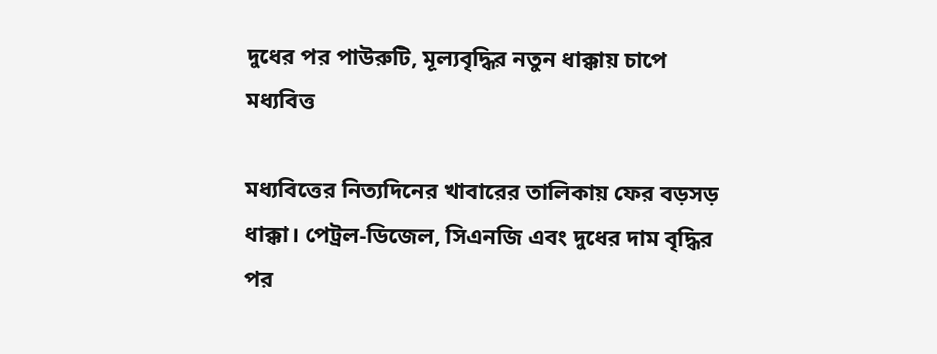দুধের পর পাউরুটি, মূল্যবৃদ্ধির নতুন ধাক্কায় চাপে মধ্যবিত্ত

মধ্যবিত্তের নিত্যদিনের খাবারের তালিকায় ফের বড়সড় ধাক্কা। পেট্রল-ডিজেল, সিএনজি এবং দুধের দাম বৃদ্ধির পর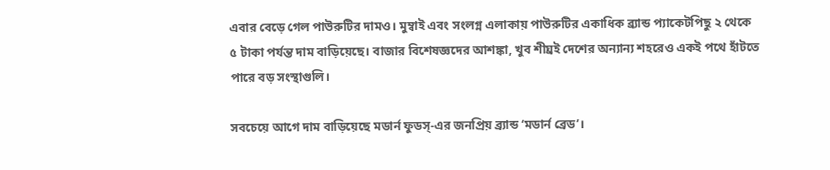এবার বেড়ে গেল পাউরুটির দামও। মুম্বাই এবং সংলগ্ন এলাকায় পাউরুটির একাধিক ব্র্যান্ড প্যাকেটপিছু ২ থেকে ৫ টাকা পর্যন্ত দাম বাড়িয়েছে। বাজার বিশেষজ্ঞদের আশঙ্কা, খুব শীঘ্রই দেশের অন্যান্য শহরেও একই পথে হাঁটতে পারে বড় সংস্থাগুলি।

সবচেয়ে আগে দাম বাড়িয়েছে মডার্ন ফুডস্-এর জনপ্রিয় ব্র্যান্ড ‘মডার্ন ব্রেড’।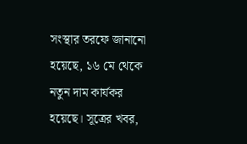সংস্থার তরফে জানানো হয়েছে, ১৬ মে থেকে নতুন দাম কার্যকর হয়েছে। সূত্রের খবর,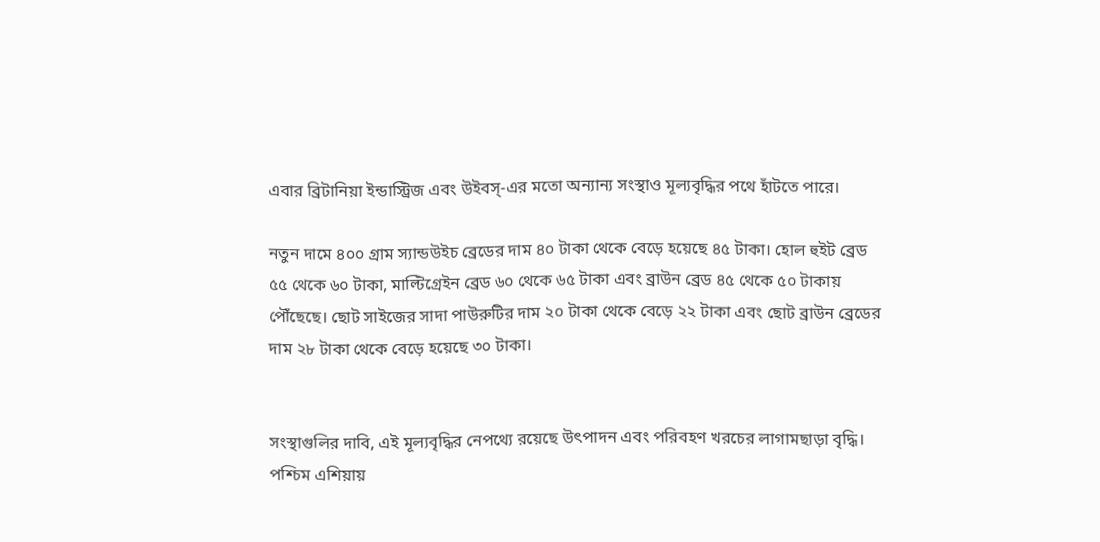এবার ব্রিটানিয়া ইন্ডাস্ট্রিজ এবং উইবস্-এর মতো অন্যান্য সংস্থাও মূল্যবৃদ্ধির পথে হাঁটতে পারে।

নতুন দামে ৪০০ গ্রাম স্যান্ডউইচ ব্রেডের দাম ৪০ টাকা থেকে বেড়ে হয়েছে ৪৫ টাকা। হোল হুইট ব্রেড ৫৫ থেকে ৬০ টাকা, মাল্টিগ্রেইন ব্রেড ৬০ থেকে ৬৫ টাকা এবং ব্রাউন ব্রেড ৪৫ থেকে ৫০ টাকায় পৌঁছেছে। ছোট সাইজের সাদা পাউরুটির দাম ২০ টাকা থেকে বেড়ে ২২ টাকা এবং ছোট ব্রাউন ব্রেডের দাম ২৮ টাকা থেকে বেড়ে হয়েছে ৩০ টাকা।


সংস্থাগুলির দাবি, এই মূল্যবৃদ্ধির নেপথ্যে রয়েছে উৎপাদন এবং পরিবহণ খরচের লাগামছাড়া বৃদ্ধি। পশ্চিম এশিয়ায়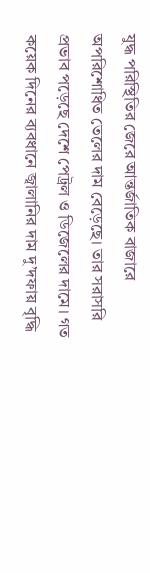যুদ্ধ পরিস্থিতির জেরে আন্তর্জাতিক বাজারে অপরিশোধিত তেলের দাম বেড়েছে। তার সরাসরি প্রভাব পড়েছে দেশে পেট্রল ও ডিজেলের দামে। গত কয়েক দিনের ব্যবধানে জ্বালানির দাম দু’দফায় বৃদ্ধি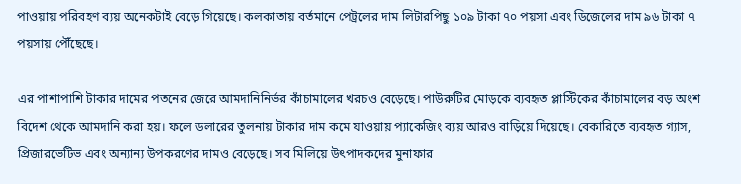পাওয়ায় পরিবহণ ব্যয় অনেকটাই বেড়ে গিয়েছে। কলকাতায় বর্তমানে পেট্রলের দাম লিটারপিছু ১০৯ টাকা ৭০ পয়সা এবং ডিজেলের দাম ৯৬ টাকা ৭ পয়সায় পৌঁছেছে।

এর পাশাপাশি টাকার দামের পতনের জেরে আমদানিনির্ভর কাঁচামালের খরচও বেড়েছে। পাউরুটির মোড়কে ব্যবহৃত প্লাস্টিকের কাঁচামালের বড় অংশ বিদেশ থেকে আমদানি করা হয়। ফলে ডলারের তুলনায় টাকার দাম কমে যাওয়ায় প্যাকেজিং ব্যয় আরও বাড়িয়ে দিয়েছে। বেকারিতে ব্যবহৃত গ্যাস, প্রিজারভেটিভ এবং অন্যান্য উপকরণের দামও বেড়েছে। সব মিলিয়ে উৎপাদকদের মুনাফার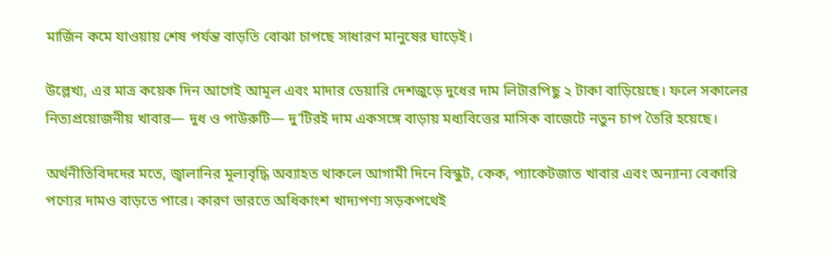মার্জিন কমে যাওয়ায় শেষ পর্যন্ত বাড়তি বোঝা চাপছে সাধারণ মানুষের ঘাড়েই।

উল্লেখ্য, এর মাত্র কয়েক দিন আগেই আমূল এবং মাদার ডেয়ারি দেশজুড়ে দুধের দাম লিটারপিছু ২ টাকা বাড়িয়েছে। ফলে সকালের নিত্যপ্রয়োজনীয় খাবার— দুধ ও পাউরুটি— দু’টিরই দাম একসঙ্গে বাড়ায় মধ্যবিত্তের মাসিক বাজেটে নতুন চাপ তৈরি হয়েছে।

অর্থনীতিবিদদের মতে, জ্বালানির মূল্যবৃদ্ধি অব্যাহত থাকলে আগামী দিনে বিস্কুট, কেক, প্যাকেটজাত খাবার এবং অন্যান্য বেকারি পণ্যের দামও বাড়তে পারে। কারণ ভারতে অধিকাংশ খাদ্যপণ্য সড়কপথেই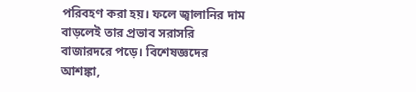পরিবহণ করা হয়। ফলে জ্বালানির দাম বাড়লেই তার প্রভাব সরাসরি বাজারদরে পড়ে। বিশেষজ্ঞদের আশঙ্কা,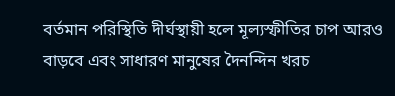বর্তমান পরিস্থিতি দীর্ঘস্থায়ী হলে মূল্যস্ফীতির চাপ আরও বাড়বে এবং সাধারণ মানুষের দৈনন্দিন খরচ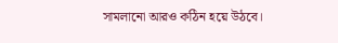সামলানো আরও কঠিন হয়ে উঠবে।